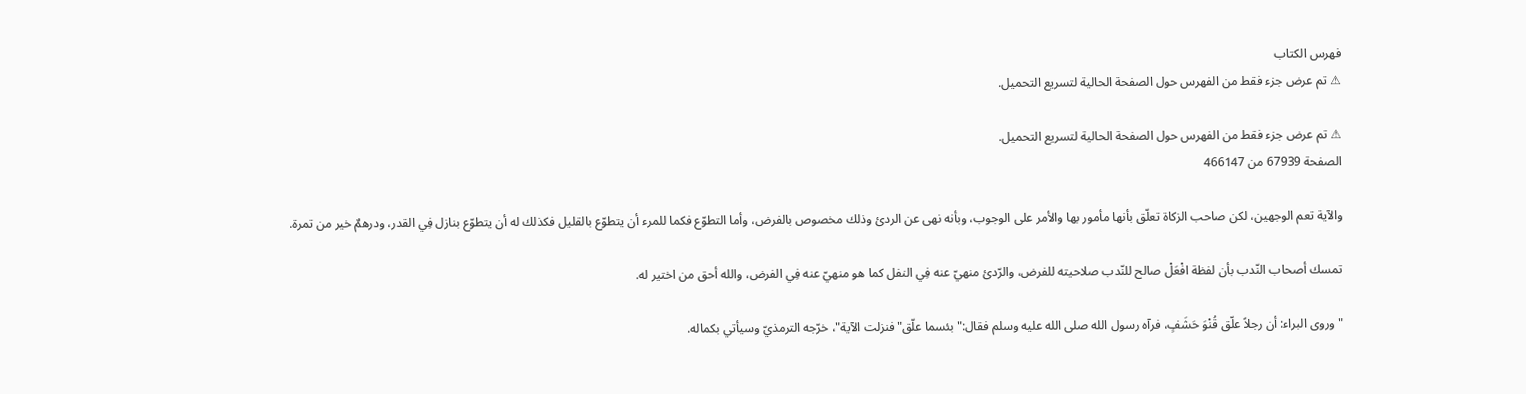فهرس الكتاب
⚠ تم عرض جزء فقط من الفهرس حول الصفحة الحالية لتسريع التحميل.

⚠ تم عرض جزء فقط من الفهرس حول الصفحة الحالية لتسريع التحميل.
الصفحة 67939 من 466147

والآية تعم الوجهين، لكن صاحب الزكاة تعلّق بأنها مأمور بها والأمر على الوجوب، وبأنه نهى عن الردئ وذلك مخصوص بالفرض، وأما التطوّع فكما للمرء أن يتطوّع بالقليل فكذلك له أن يتطوّع بنازل فِي القدر، ودرهمٌ خير من تمرة.

تمسك أصحاب النّدب بأن لفظة افْعَلْ صالح للنّدب صلاحيته للفرض، والرّدئ منهيّ عنه فِي النفل كما هو منهيّ عنه فِي الفرض، والله أحق من اختير له.

"وروى البراء: أن رجلاً علّق قُنْوَ حَشَفٍ، فرآه رسول الله صلى الله عليه وسلم فقال:"بئسما علّق"فنزلت الآية"، خرّجه الترمذيّ وسيأتي بكماله.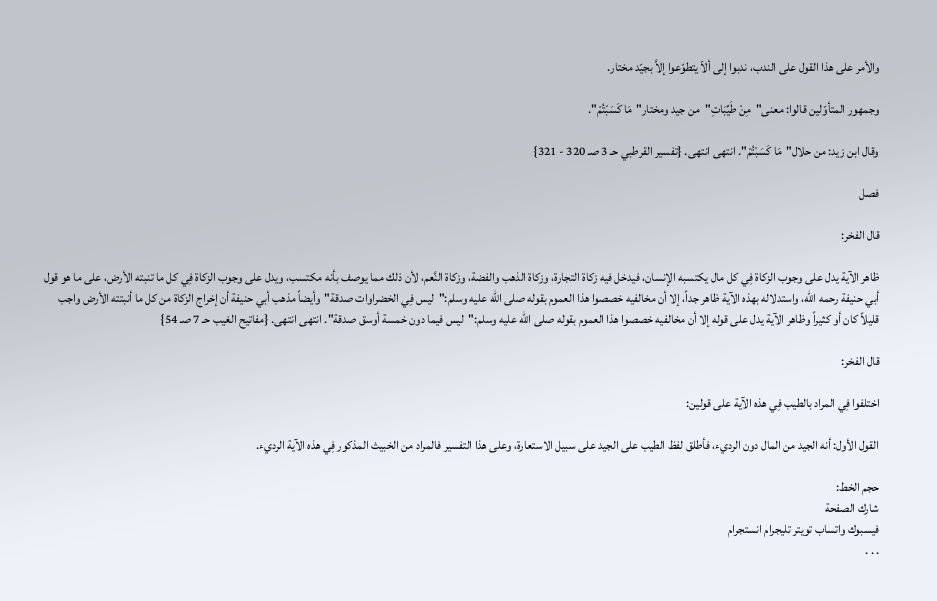والأمر على هذا القول على الندب، ندبوا إلى ألاّ يتطوّعوا إلاَّ بجيّد مختار.

وجمهور المتأوّلين قالوا: معنى"مِنْ طَيِّبَاتِ"من جيد ومختار"مَا كَسَبْتُمْ".

وقال ابن زيد: من حلال"مَا كَسَبْتُمْ". انتهى انتهى. {تفسير القرطبي حـ 3 صـ 320 - 321}

فصل

قال الفخر:

ظاهر الآية يدل على وجوب الزكاة فِي كل مال يكتسبه الإنسان، فيدخل فيه زكاة التجارة، وزكاة الذهب والفضة، وزكاة النَّعم، لأن ذلك مما يوصف بأنه مكتسب، ويدل على وجوب الزكاة فِي كل ما تنبته الأرض، على ما هو قول أبي حنيفة رحمه الله، واستدلاله بهذه الآية ظاهر جداً، إلا أن مخالفيه خصصوا هذا العموم بقوله صلى الله عليه وسلم:"ليس فِي الخضراوات صدقة"وأيضاً مذهب أبي حنيفة أن إخراج الزكاة من كل ما أنبتته الأرض واجب قليلاً كان أو كثيراً وظاهر الآية يدل على قوله إلا أن مخالفيه خصصوا هذا العموم بقوله صلى الله عليه وسلم:"ليس فيما دون خمسة أوسق صدقة". انتهى انتهى. {مفاتيح الغيب حـ 7 صـ 54}

قال الفخر:

اختلفوا فِي المراد بالطيب فِي هذه الآية على قولين:

القول الأول: أنه الجيد من المال دون الرديء، فأطلق لفظ الطيب على الجيد على سبيل الاستعارة، وعلى هذا التفسير فالمراد من الخبيث المذكور فِي هذه الآية الرديء.

حجم الخط:
شارك الصفحة
فيسبوك واتساب تويتر تليجرام انستجرام
. . .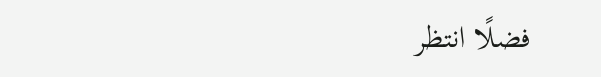فضلًا انتظر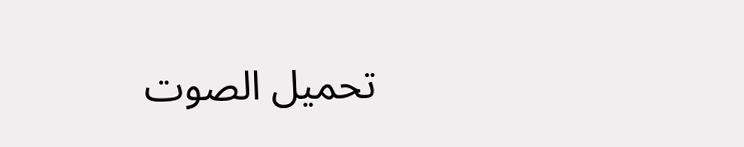تحميل الصوت